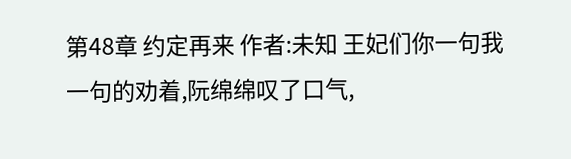第48章 约定再来 作者:未知 王妃们你一句我一句的劝着,阮绵绵叹了口气,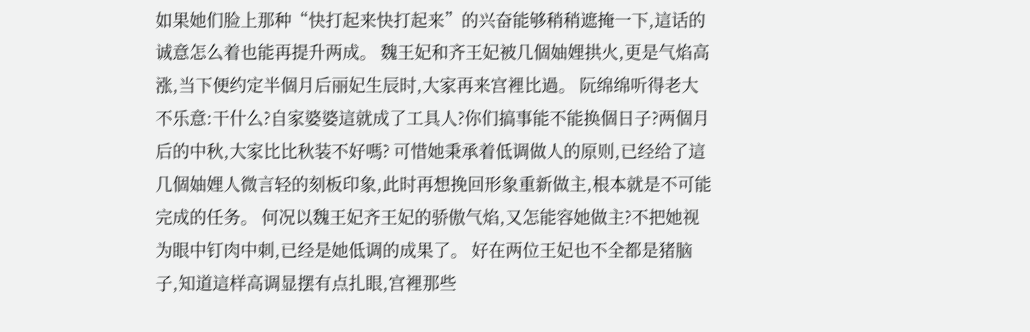如果她们脸上那种“快打起来快打起来”的兴奋能够稍稍遮掩一下,這话的诚意怎么着也能再提升两成。 魏王妃和齐王妃被几個妯娌拱火,更是气焰高涨,当下便约定半個月后丽妃生辰时,大家再来宫裡比過。 阮绵绵听得老大不乐意:干什么?自家婆婆這就成了工具人?你们搞事能不能换個日子?两個月后的中秋,大家比比秋装不好嗎? 可惜她秉承着低调做人的原则,已经给了這几個妯娌人微言轻的刻板印象,此时再想挽回形象重新做主,根本就是不可能完成的任务。 何况以魏王妃齐王妃的骄傲气焰,又怎能容她做主?不把她视为眼中钉肉中刺,已经是她低调的成果了。 好在两位王妃也不全都是猪脑子,知道這样高调显摆有点扎眼,宫裡那些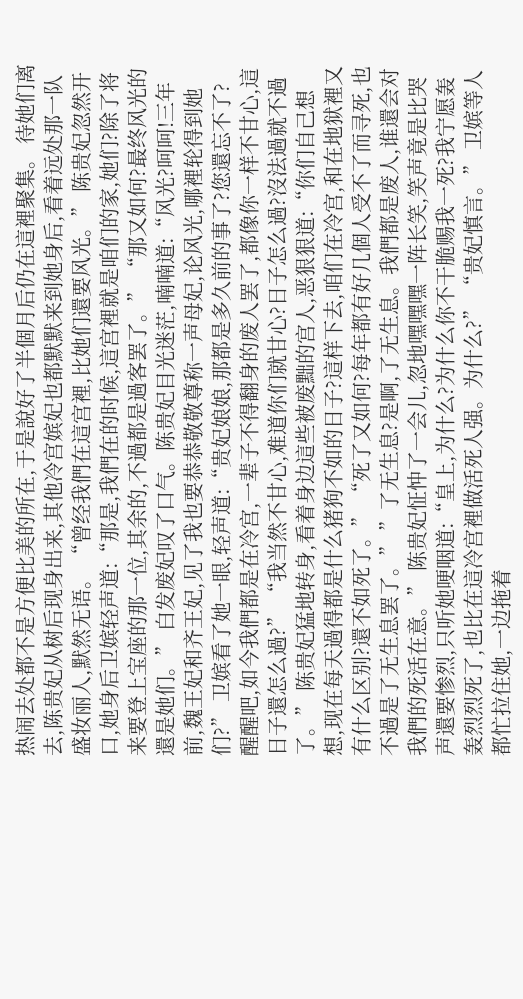热闹去处都不是方便比美的所在,于是說好了半個月后仍在這裡聚集。 待她们离去,陈贵妃从树后现身出来,其他冷宫嫔妃也都默默来到她身后,看着远处那一队盛妆丽人,默然无语。 “曾经我們在這宫裡,比她们還要风光。” 陈贵妃忽然开口,她身后卫嫔轻声道:“那是,我們在的时候,這宫裡就是咱们的家,她们?除了将来要登上宝座的那一位,其余的,不過都是過客罢了。” “那又如何?最终风光的還是她们。” 白发废妃叹了口气。陈贵妃目光迷茫,喃喃道:“风光?呵呵!三年前,魏王妃和齐王妃,见了我也要恭恭敬敬尊称一声母妃,论风光,哪裡轮得到她们?” 卫嫔看了她一眼,轻声道:“贵妃娘娘,那都是多久前的事了?您還忘不了?醒醒吧,如今我們都是在冷宫,一辈子不得翻身的废人罢了,都像你一样不甘心,這日子還怎么過?” “我当然不甘心,难道你们就甘心?日子怎么過?沒法過就不過了。” 陈贵妃猛地转身,看着身边這些被废黜的宫人,恶狠狠道:“你们自己想想,现在每天過得都是什么猪狗不如的日子?這样下去,咱们在冷宫,和在地狱裡又有什么区别?還不如死了。” “死了又如何?每年都有好几個人受不了而寻死,也不過是了无生息罢了。” ”了无生息?是啊,了无生息。我們都是废人,谁還会对我們的死活在意。” 陈贵妃怔忡了一会儿,忽地嘿嘿嘿一阵长笑,笑声竟是比哭声還要惨烈,只听她哽咽道:“皇上,为什么?为什么你不干脆赐我一死?我宁愿轰轰烈烈死了,也比在這冷宫裡做活死人强。为什么?” “贵妃慎言。” 卫嫔等人都忙拉住她,一边拖着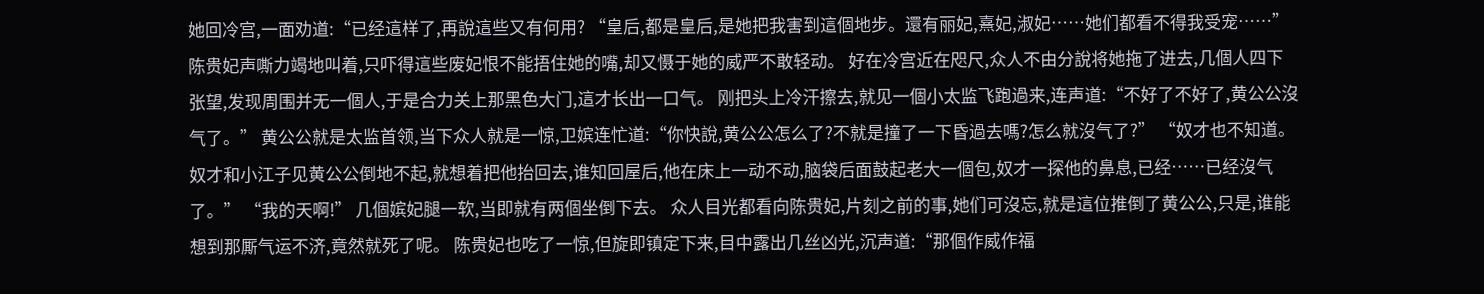她回冷宫,一面劝道:“已经這样了,再說這些又有何用? “皇后,都是皇后,是她把我害到這個地步。還有丽妃,熹妃,淑妃……她们都看不得我受宠……” 陈贵妃声嘶力竭地叫着,只吓得這些废妃恨不能捂住她的嘴,却又慑于她的威严不敢轻动。 好在冷宫近在咫尺,众人不由分說将她拖了进去,几個人四下张望,发现周围并无一個人,于是合力关上那黑色大门,這才长出一口气。 刚把头上冷汗擦去,就见一個小太监飞跑過来,连声道:“不好了不好了,黄公公沒气了。” 黄公公就是太监首领,当下众人就是一惊,卫嫔连忙道:“你快說,黄公公怎么了?不就是撞了一下昏過去嗎?怎么就沒气了?” “奴才也不知道。奴才和小江子见黄公公倒地不起,就想着把他抬回去,谁知回屋后,他在床上一动不动,脑袋后面鼓起老大一個包,奴才一探他的鼻息,已经……已经沒气了。” “我的天啊!” 几個嫔妃腿一软,当即就有两個坐倒下去。 众人目光都看向陈贵妃,片刻之前的事,她们可沒忘,就是這位推倒了黄公公,只是,谁能想到那厮气运不济,竟然就死了呢。 陈贵妃也吃了一惊,但旋即镇定下来,目中露出几丝凶光,沉声道:“那個作威作福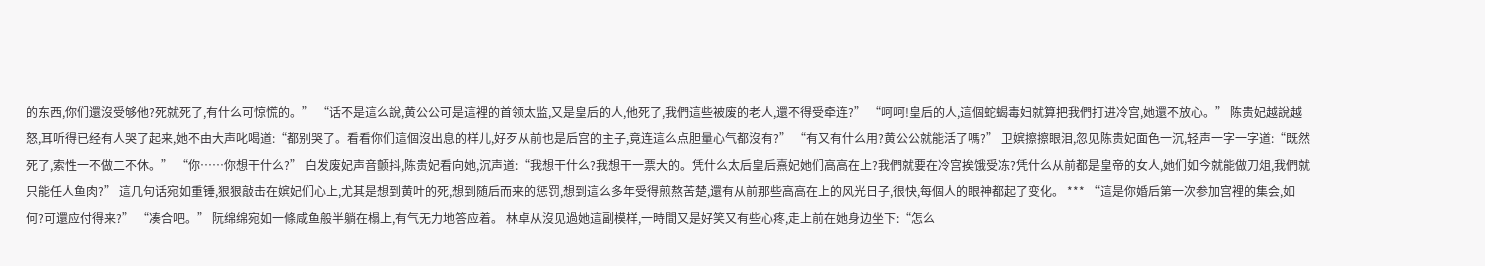的东西,你们還沒受够他?死就死了,有什么可惊慌的。” “话不是這么說,黄公公可是這裡的首领太监,又是皇后的人,他死了,我們這些被废的老人,還不得受牵连?” “呵呵!皇后的人,這個蛇蝎毒妇就算把我們打进冷宫,她還不放心。” 陈贵妃越說越怒,耳听得已经有人哭了起来,她不由大声叱喝道:“都别哭了。看看你们這個沒出息的样儿,好歹从前也是后宫的主子,竟连這么点胆量心气都沒有?” “有又有什么用?黄公公就能活了嗎?” 卫嫔擦擦眼泪,忽见陈贵妃面色一沉,轻声一字一字道:“既然死了,索性一不做二不休。” “你……你想干什么?” 白发废妃声音颤抖,陈贵妃看向她,沉声道:“我想干什么?我想干一票大的。凭什么太后皇后熹妃她们高高在上?我們就要在冷宫挨饿受冻?凭什么从前都是皇帝的女人,她们如今就能做刀俎,我們就只能任人鱼肉?” 這几句话宛如重锤,狠狠敲击在嫔妃们心上,尤其是想到黄叶的死,想到随后而来的惩罚,想到這么多年受得煎熬苦楚,還有从前那些高高在上的风光日子,很快,每個人的眼神都起了变化。 *** “這是你婚后第一次参加宫裡的集会,如何?可還应付得来?” “凑合吧。” 阮绵绵宛如一條咸鱼般半躺在榻上,有气无力地答应着。 林卓从沒见過她這副模样,一時間又是好笑又有些心疼,走上前在她身边坐下:“怎么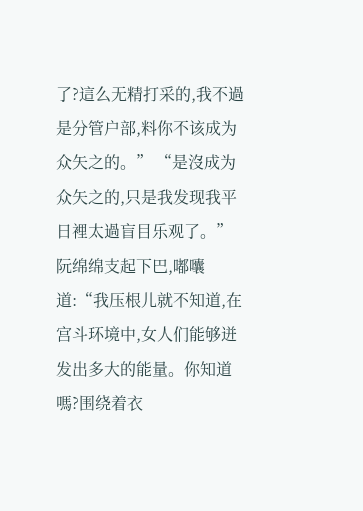了?這么无精打采的,我不過是分管户部,料你不该成为众矢之的。” “是沒成为众矢之的,只是我发现我平日裡太過盲目乐观了。” 阮绵绵支起下巴,嘟囔道:“我压根儿就不知道,在宫斗环境中,女人们能够迸发出多大的能量。你知道嗎?围绕着衣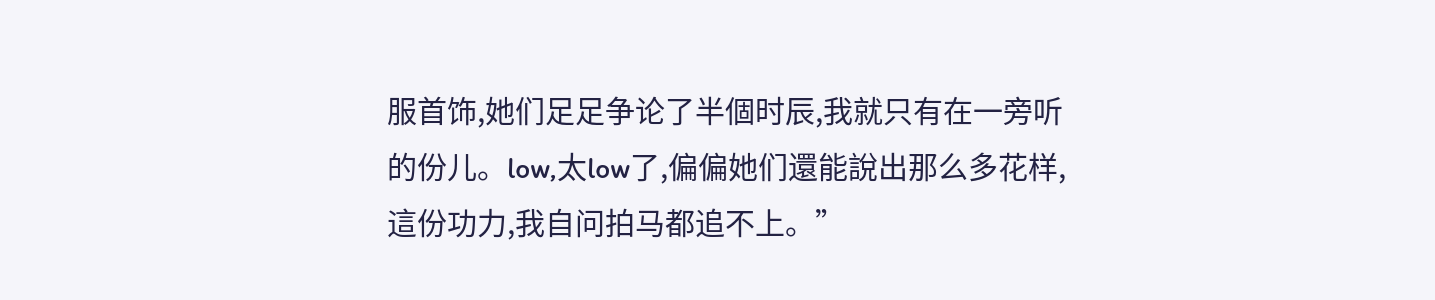服首饰,她们足足争论了半個时辰,我就只有在一旁听的份儿。low,太low了,偏偏她们還能說出那么多花样,這份功力,我自问拍马都追不上。”